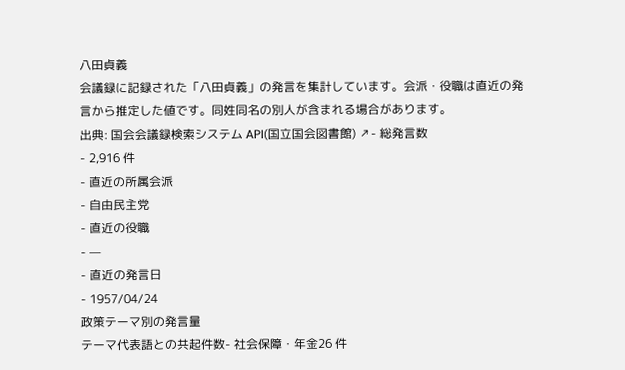八田貞義
会議録に記録された「八田貞義」の発言を集計しています。会派・役職は直近の発言から推定した値です。同姓同名の別人が含まれる場合があります。
出典: 国会会議録検索システム API(国立国会図書館) ↗- 総発言数
- 2,916 件
- 直近の所属会派
- 自由民主党
- 直近の役職
- —
- 直近の発言日
- 1957/04/24
政策テーマ別の発言量
テーマ代表語との共起件数- 社会保障・年金26 件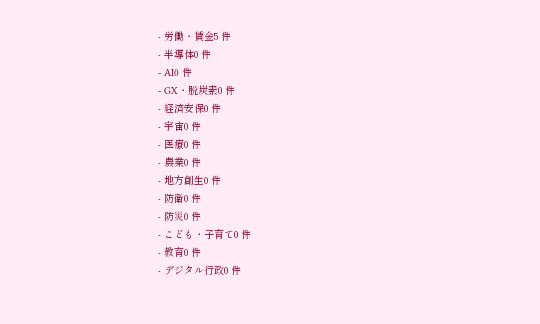- 労働・賃金5 件
- 半導体0 件
- AI0 件
- GX・脱炭素0 件
- 経済安保0 件
- 宇宙0 件
- 医療0 件
- 農業0 件
- 地方創生0 件
- 防衛0 件
- 防災0 件
- こども・子育て0 件
- 教育0 件
- デジタル行政0 件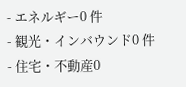- エネルギー0 件
- 観光・インバウンド0 件
- 住宅・不動産0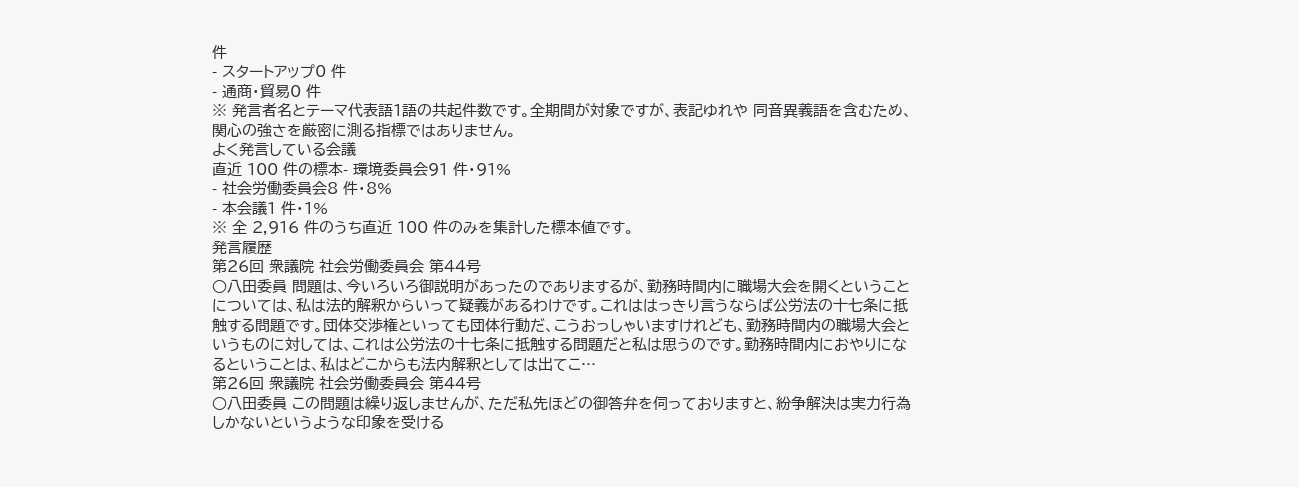件
- スタートアップ0 件
- 通商・貿易0 件
※ 発言者名とテーマ代表語1語の共起件数です。全期間が対象ですが、表記ゆれや 同音異義語を含むため、関心の強さを厳密に測る指標ではありません。
よく発言している会議
直近 100 件の標本- 環境委員会91 件・91%
- 社会労働委員会8 件・8%
- 本会議1 件・1%
※ 全 2,916 件のうち直近 100 件のみを集計した標本値です。
発言履歴
第26回 衆議院 社会労働委員会 第44号
○八田委員 問題は、今いろいろ御説明があったのでありまするが、勤務時間内に職場大会を開くということについては、私は法的解釈からいって疑義があるわけです。これははっきり言うならば公労法の十七条に抵触する問題です。団体交渉権といっても団体行動だ、こうおっしゃいますけれども、勤務時間内の職場大会というものに対しては、これは公労法の十七条に抵触する問題だと私は思うのです。勤務時間内におやりになるということは、私はどこからも法内解釈としては出てこ…
第26回 衆議院 社会労働委員会 第44号
○八田委員 この問題は繰り返しませんが、ただ私先ほどの御答弁を伺っておりますと、紛争解決は実力行為しかないというような印象を受ける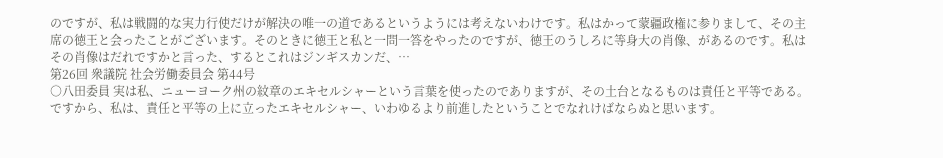のですが、私は戦闘的な実力行使だけが解決の唯一の道であるというようには考えないわけです。私はかって蒙疆政権に参りまして、その主席の徳王と会ったことがございます。そのときに徳王と私と一問一答をやったのですが、徳王のうしろに等身大の肖像、があるのです。私はその肖像はだれですかと言った、するとこれはジンギスカンだ、…
第26回 衆議院 社会労働委員会 第44号
○八田委員 実は私、ニューヨーク州の紋章のエキセルシャーという言葉を使ったのでありますが、その土台となるものは責任と平等である。ですから、私は、責任と平等の上に立ったエキセルシャー、いわゆるより前進したということでなれけばならぬと思います。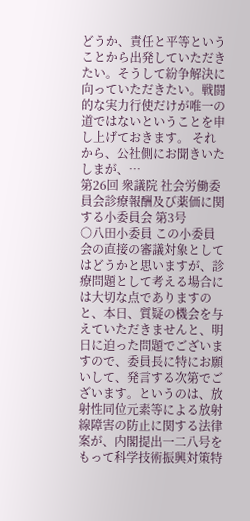どうか、責任と平等ということから出発していただきたい。そうして紛争解決に向っていただきたい。戦闘的な実力行使だけが唯一の道ではないということを申し上げておきます。 それから、公社側にお聞きいたしまが、…
第26回 衆議院 社会労働委員会診療報酬及び薬価に関する小委員会 第3号
○八田小委員 この小委員会の直接の審議対象としてはどうかと思いますが、診療問題として考える場合には大切な点でありますのと、本日、質疑の機会を与えていただきませんと、明日に迫った問題でございますので、委員長に特にお願いして、発言する次第でございます。というのは、放射性同位元素等による放射線障害の防止に関する法律案が、内閣提出一二八号をもって科学技術振興対策特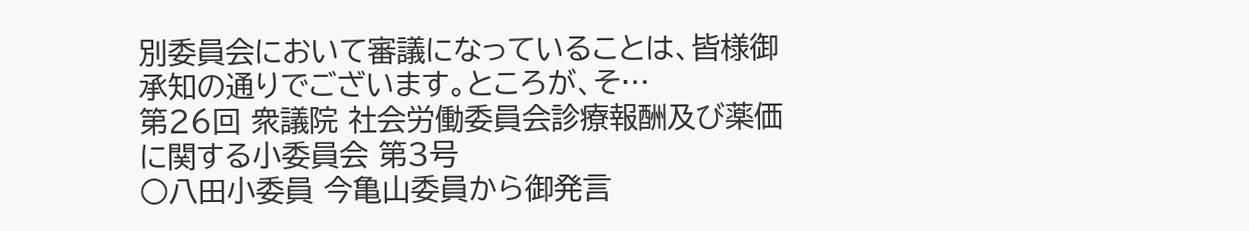別委員会において審議になっていることは、皆様御承知の通りでございます。ところが、そ…
第26回 衆議院 社会労働委員会診療報酬及び薬価に関する小委員会 第3号
○八田小委員 今亀山委員から御発言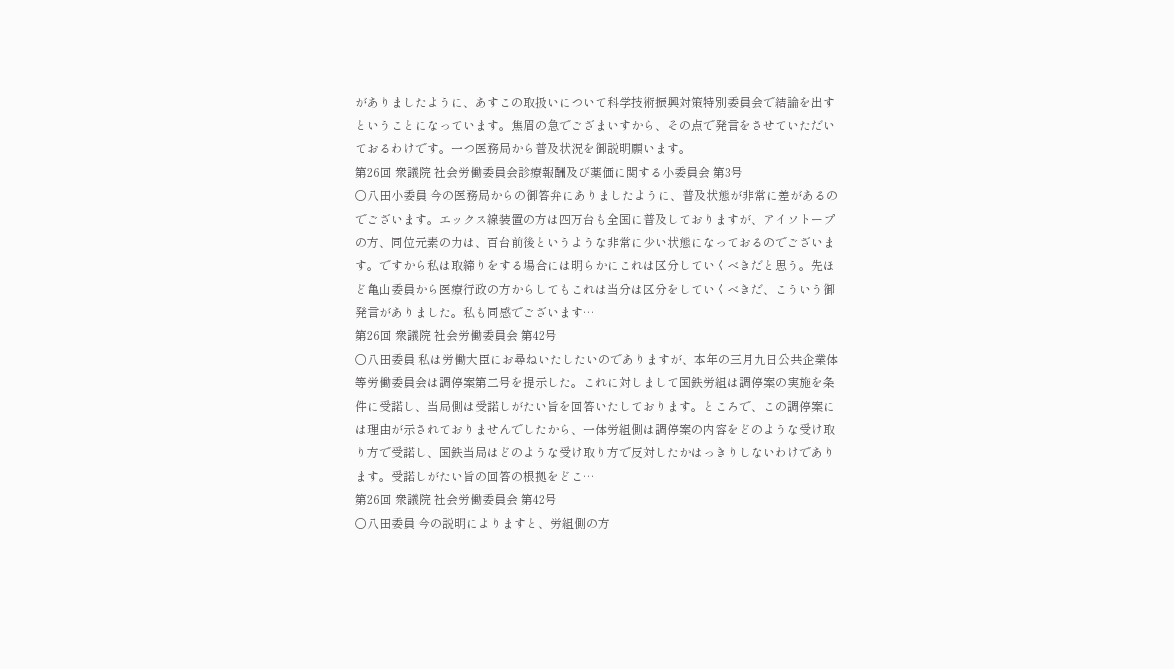がありましたように、あすこの取扱いについて科学技術振興対策特別委員会で結論を出すということになっています。焦眉の急でござまいすから、その点で発言をさせていただいておるわけです。一つ医務局から普及状況を御説明願います。
第26回 衆議院 社会労働委員会診療報酬及び薬価に関する小委員会 第3号
○八田小委員 今の医務局からの御答弁にありましたように、普及状態が非常に差があるのでございます。エックス線装置の方は四万台も全国に普及しておりますが、アイソトープの方、同位元素の力は、百台前後というような非常に少い状態になっておるのでございます。ですから私は取締りをする場合には明らかにこれは区分していくべきだと思う。先ほど亀山委員から医療行政の方からしてもこれは当分は区分をしていくべきだ、こういう御発言がありました。私も同感でございます…
第26回 衆議院 社会労働委員会 第42号
○八田委員 私は労働大臣にお尋ねいたしたいのでありますが、本年の三月九日公共企業体等労働委員会は調停案第二号を提示した。これに対しまして国鉄労組は調停案の実施を条件に受諾し、当局側は受諾しがたい旨を回答いたしております。ところで、この調停案には理由が示されておりませんでしたから、一体労組側は調停案の内容をどのような受け取り方で受諾し、国鉄当局はどのような受け取り方で反対したかはっきりしないわけであります。受諾しがたい旨の回答の根拠をどこ…
第26回 衆議院 社会労働委員会 第42号
○八田委員 今の説明によりますと、労組側の方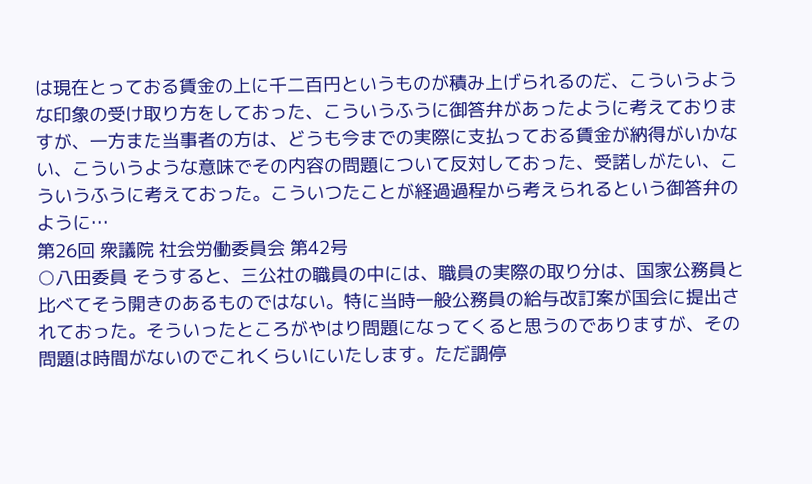は現在とっておる賃金の上に千二百円というものが積み上げられるのだ、こういうような印象の受け取り方をしておった、こういうふうに御答弁があったように考えておりますが、一方また当事者の方は、どうも今までの実際に支払っておる賃金が納得がいかない、こういうような意味でその内容の問題について反対しておった、受諾しがたい、こういうふうに考えておった。こういつたことが経過過程から考えられるという御答弁のように…
第26回 衆議院 社会労働委員会 第42号
○八田委員 そうすると、三公社の職員の中には、職員の実際の取り分は、国家公務員と比べてそう開きのあるものではない。特に当時一般公務員の給与改訂案が国会に提出されておった。そういったところがやはり問題になってくると思うのでありますが、その問題は時間がないのでこれくらいにいたします。ただ調停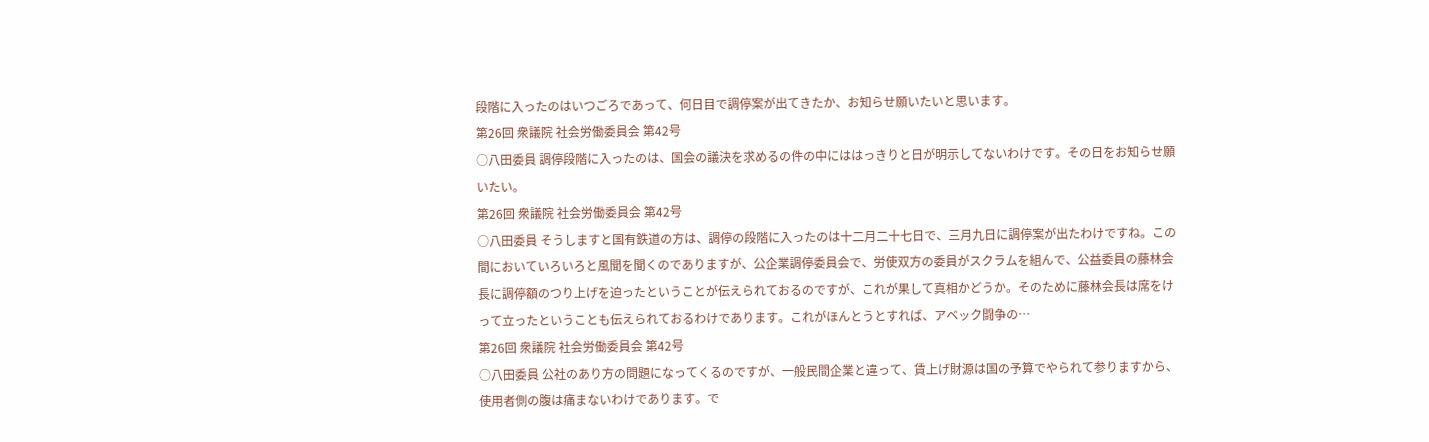段階に入ったのはいつごろであって、何日目で調停案が出てきたか、お知らせ願いたいと思います。
第26回 衆議院 社会労働委員会 第42号
○八田委員 調停段階に入ったのは、国会の議決を求めるの件の中にははっきりと日が明示してないわけです。その日をお知らせ願いたい。
第26回 衆議院 社会労働委員会 第42号
○八田委員 そうしますと国有鉄道の方は、調停の段階に入ったのは十二月二十七日で、三月九日に調停案が出たわけですね。この間においていろいろと風聞を聞くのでありますが、公企業調停委員会で、労使双方の委員がスクラムを組んで、公益委員の藤林会長に調停額のつり上げを迫ったということが伝えられておるのですが、これが果して真相かどうか。そのために藤林会長は席をけって立ったということも伝えられておるわけであります。これがほんとうとすれば、アベック闘争の…
第26回 衆議院 社会労働委員会 第42号
○八田委員 公社のあり方の問題になってくるのですが、一般民間企業と違って、賃上げ財源は国の予算でやられて参りますから、使用者側の腹は痛まないわけであります。で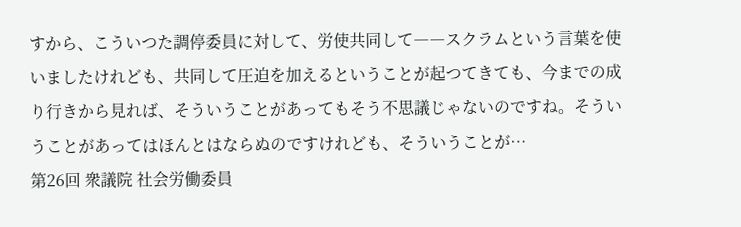すから、こういつた調停委員に対して、労使共同して――スクラムという言葉を使いましたけれども、共同して圧迫を加えるということが起つてきても、今までの成り行きから見れば、そういうことがあってもそう不思議じゃないのですね。そういうことがあってはほんとはならぬのですけれども、そういうことが…
第26回 衆議院 社会労働委員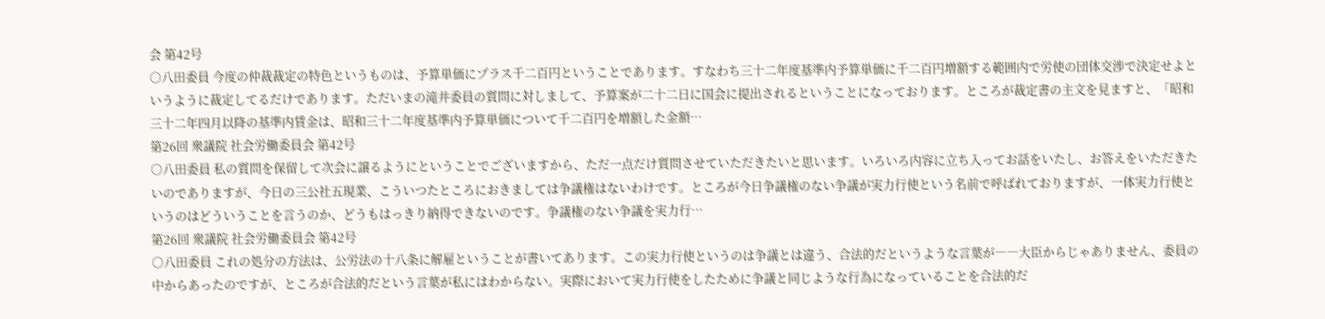会 第42号
○八田委員 今度の仲裁裁定の特色というものは、予算単価にプラス千二百円ということであります。すなわち三十二年度基準内予算単価に千二百円増額する範囲内で労使の団体交渉で決定せよというように裁定してるだけであります。ただいまの滝井委員の質問に対しまして、予算案が二十二日に国会に提出されるということになっております。ところが裁定書の主文を見ますと、「昭和三十二年四月以降の基準内賃金は、昭和三十二年度基準内予算単価について千二百円を増額した金額…
第26回 衆議院 社会労働委員会 第42号
○八田委員 私の質問を保留して次会に譲るようにということでございますから、ただ一点だけ質問させていただきたいと思います。いろいろ内容に立ち入ってお話をいたし、お答えをいただきたいのでありますが、今日の三公社五現業、こういつたところにおきましては争議権はないわけです。ところが今日争議権のない争議が実力行使という名前で呼ばれておりますが、一体実力行使というのはどういうことを言うのか、どうもはっきり納得できないのです。争議権のない争議を実力行…
第26回 衆議院 社会労働委員会 第42号
○八田委員 これの処分の方法は、公労法の十八条に解雇ということが書いてあります。この実力行使というのは争議とは違う、合法的だというような言葉が――大臣からじゃありません、委員の中からあったのですが、ところが合法的だという言葉が私にはわからない。実際において実力行使をしたために争議と同じような行為になっていることを合法的だ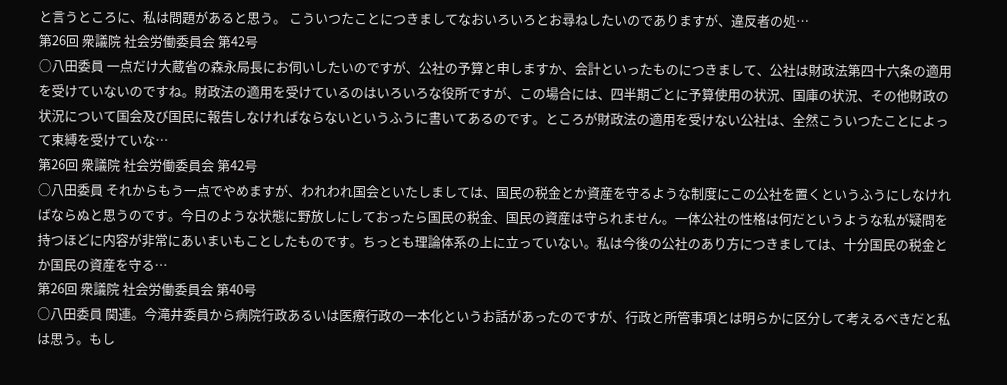と言うところに、私は問題があると思う。 こういつたことにつきましてなおいろいろとお尋ねしたいのでありますが、違反者の処…
第26回 衆議院 社会労働委員会 第42号
○八田委員 一点だけ大蔵省の森永局長にお伺いしたいのですが、公社の予算と申しますか、会計といったものにつきまして、公社は財政法第四十六条の適用を受けていないのですね。財政法の適用を受けているのはいろいろな役所ですが、この場合には、四半期ごとに予算使用の状況、国庫の状況、その他財政の状況について国会及び国民に報告しなければならないというふうに書いてあるのです。ところが財政法の適用を受けない公社は、全然こういつたことによって束縛を受けていな…
第26回 衆議院 社会労働委員会 第42号
○八田委員 それからもう一点でやめますが、われわれ国会といたしましては、国民の税金とか資産を守るような制度にこの公社を置くというふうにしなければならぬと思うのです。今日のような状態に野放しにしておったら国民の税金、国民の資産は守られません。一体公社の性格は何だというような私が疑問を持つほどに内容が非常にあいまいもことしたものです。ちっとも理論体系の上に立っていない。私は今後の公社のあり方につきましては、十分国民の税金とか国民の資産を守る…
第26回 衆議院 社会労働委員会 第40号
○八田委員 関連。今滝井委員から病院行政あるいは医療行政の一本化というお話があったのですが、行政と所管事項とは明らかに区分して考えるべきだと私は思う。もし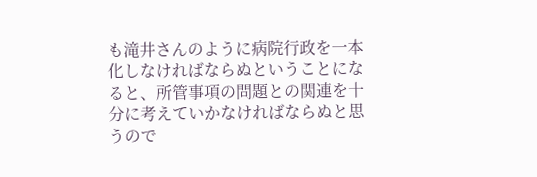も滝井さんのように病院行政を一本化しなければならぬということになると、所管事項の問題との関連を十分に考えていかなければならぬと思うので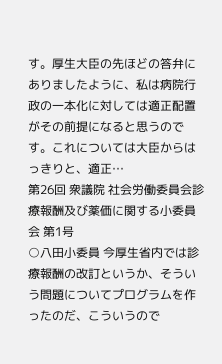す。厚生大臣の先ほどの答弁にありましたように、私は病院行政の一本化に対しては適正配置がその前提になると思うのです。これについては大臣からはっきりと、適正…
第26回 衆議院 社会労働委員会診療報酬及び薬価に関する小委員会 第1号
○八田小委員 今厚生省内では診療報酬の改訂というか、そういう問題についてプログラムを作ったのだ、こういうので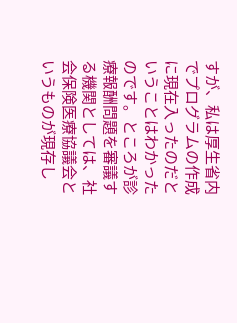すが、私は厚生省内でプログラムの作成に現在入ったのだということはわかったのです。ところが診療報酬問題を審議する機関としては、社会保険医療協議会というものが現存し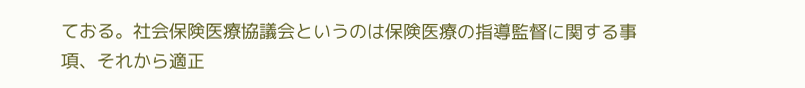ておる。社会保険医療協議会というのは保険医療の指導監督に関する事項、それから適正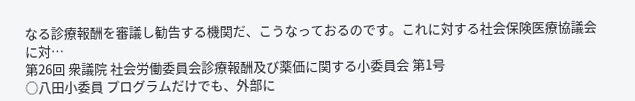なる診療報酬を審議し勧告する機関だ、こうなっておるのです。これに対する社会保険医療協議会に対…
第26回 衆議院 社会労働委員会診療報酬及び薬価に関する小委員会 第1号
○八田小委員 プログラムだけでも、外部に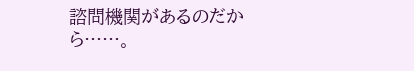諮問機関があるのだから……。